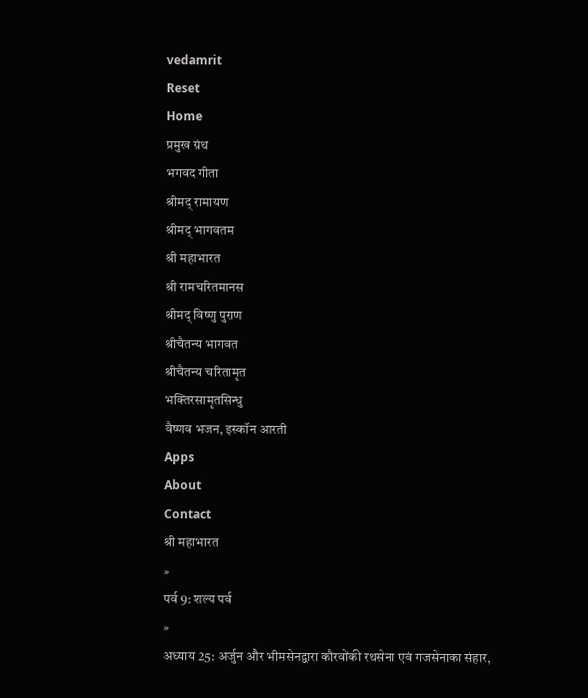vedamrit
Reset
Home
प्रमुख ग्रंथ
भगवद गीता
श्रीमद् रामायण
श्रीमद् भागवतम
श्री महाभारत
श्री रामचरितमानस
श्रीमद् विष्णु पुराण
श्रीचैतन्य भागवत
श्रीचैतन्य चरितामृत
भक्तिरसामृतसिन्धु
वैष्णव भजन, इस्कॉन आरती
Apps
About
Contact
श्री महाभारत
»
पर्व 9: शल्य पर्व
»
अध्याय 25: अर्जुन और भीमसेनद्वारा कौरवोंकी रथसेना एवं गजसेनाका संहार,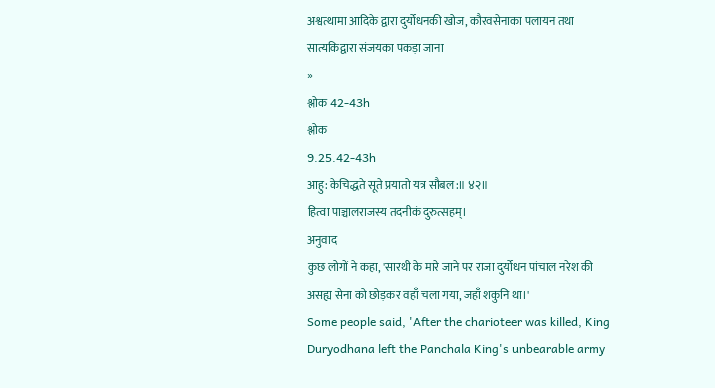अश्वत्थामा आदिके द्वारा दुर्योधनकी खोज, कौरवसेनाका पलायन तथा सात्यकिद्वारा संजयका पकड़ा जाना
»
श्लोक 42-43h
श्लोक
9.25.42-43h
आहु: केचिद्धते सूते प्रयातो यत्र सौबल:॥ ४२॥
हित्वा पाञ्चालराजस्य तदनीकं दुरुत्सहम्।
अनुवाद
कुछ लोगों ने कहा, 'सारथी के मारे जाने पर राजा दुर्योधन पांचाल नरेश की असह्य सेना को छोड़कर वहाँ चला गया, जहाँ शकुनि था।'
Some people said, 'After the charioteer was killed, King Duryodhana left the Panchala King's unbearable army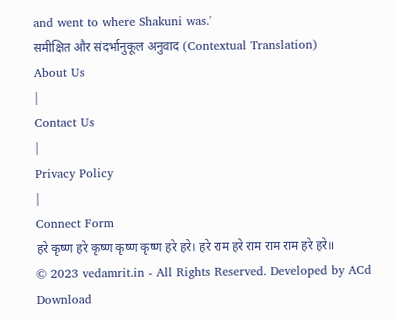and went to where Shakuni was.'
समीक्षित और संदर्भानुकूल अनुवाद (Contextual Translation)
About Us
|
Contact Us
|
Privacy Policy
|
Connect Form
हरे कृष्ण हरे कृष्ण कृष्ण कृष्ण हरे हरे। हरे राम हरे राम राम राम हरे हरे॥
© 2023 vedamrit.in - All Rights Reserved. Developed by ACd
Download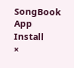SongBook App
Install
×